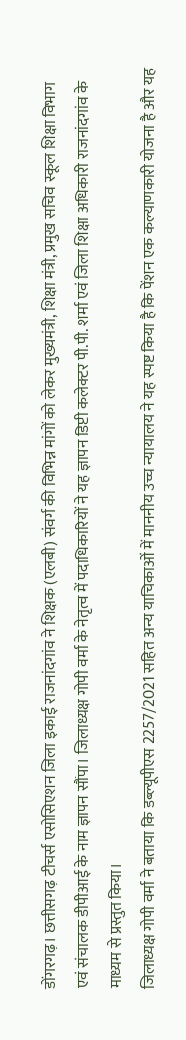डोंगरगढ़। छत्तीसगढ़ टीचर्स एसोसिएशन जिला इकाई राजनांदगांव ने शिक्षक (एलबी) संवर्ग की विभिन्न मांगों को लेकर मुख्यमंत्री, शिक्षा मंत्री, प्रमुख सचिव स्कूल शिक्षा विभाग एवं संचालक डीपीआई के नाम ज्ञापन सौंपा। जिलाध्यक्ष गोपी वर्मा के नेतृत्व में पदाधिकारियों ने यह ज्ञापन डिप्टी कलेक्टर पी.पी. शर्मा एवं जिला शिक्षा अधिकारी राजनांदगांव के माध्यम से प्रस्तुत किया।
जिलाध्यक्ष गोपी वर्मा ने बताया कि डब्ल्यूपीएस 2257/2021 सहित अन्य याचिकाओं में माननीय उच्च न्यायालय ने यह स्पष्ट किया है कि पेंशन एक कल्याणकारी योजना है और यह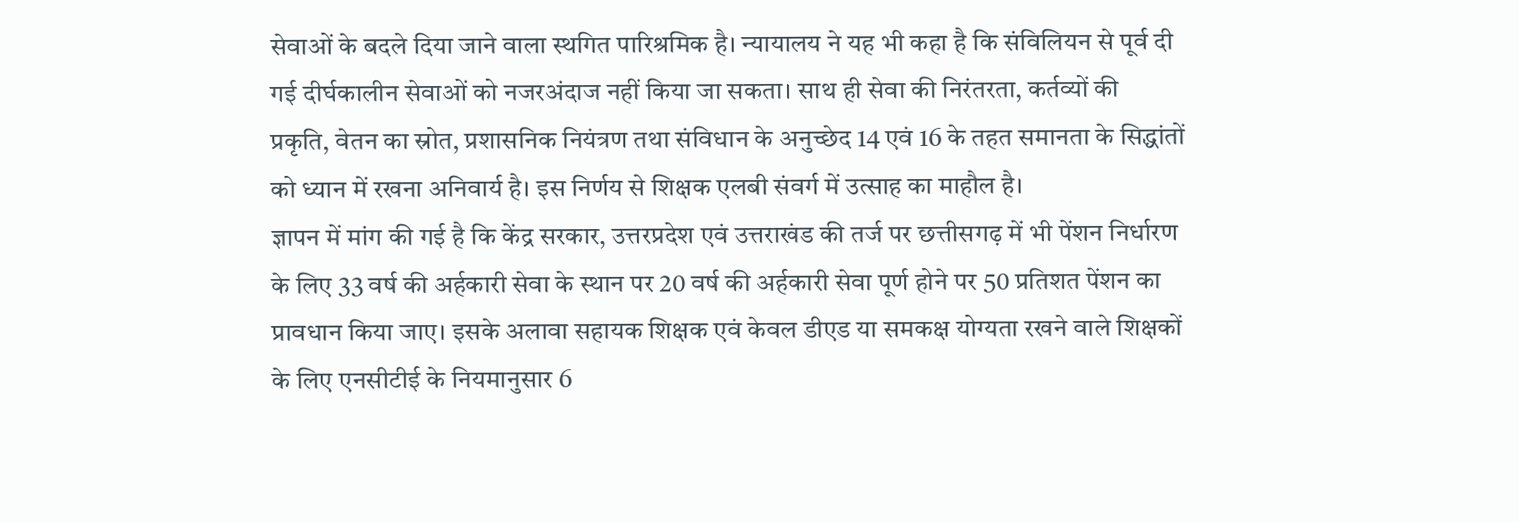सेवाओं के बदले दिया जाने वाला स्थगित पारिश्रमिक है। न्यायालय ने यह भी कहा है कि संविलियन से पूर्व दी गई दीर्घकालीन सेवाओं को नजरअंदाज नहीं किया जा सकता। साथ ही सेवा की निरंतरता, कर्तव्यों की प्रकृति, वेतन का स्रोत, प्रशासनिक नियंत्रण तथा संविधान के अनुच्छेद 14 एवं 16 के तहत समानता के सिद्धांतों को ध्यान में रखना अनिवार्य है। इस निर्णय से शिक्षक एलबी संवर्ग में उत्साह का माहौल है।
ज्ञापन में मांग की गई है कि केंद्र सरकार, उत्तरप्रदेश एवं उत्तराखंड की तर्ज पर छत्तीसगढ़ में भी पेंशन निर्धारण के लिए 33 वर्ष की अर्हकारी सेवा के स्थान पर 20 वर्ष की अर्हकारी सेवा पूर्ण होने पर 50 प्रतिशत पेंशन का प्रावधान किया जाए। इसके अलावा सहायक शिक्षक एवं केवल डीएड या समकक्ष योग्यता रखने वाले शिक्षकों के लिए एनसीटीई के नियमानुसार 6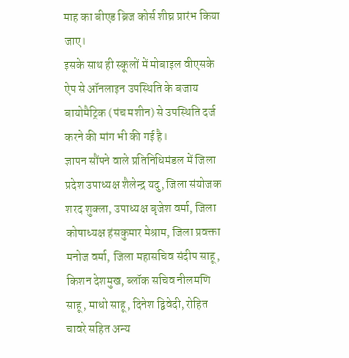माह का बीएड ब्रिज कोर्स शीघ्र प्रारंभ किया जाए।
इसके साथ ही स्कूलों में मोबाइल वीएसके ऐप से ऑनलाइन उपस्थिति के बजाय बायोमैट्रिक (पंच मशीन) से उपस्थिति दर्ज करने की मांग भी की गई है।
ज्ञापन सौंपने वाले प्रतिनिधिमंडल में जिला प्रदेश उपाध्यक्ष शैलेन्द्र यदु, जिला संयोजक शरद शुक्ला, उपाध्यक्ष बृजेश वर्मा, जिला कोषाध्यक्ष हंसकुमार मेश्राम, जिला प्रवक्ता मनोज वर्मा, जिला महासचिव संदीप साहू, किशन देशमुख, ब्लॉक सचिव नीलमणि साहू, माधो साहू, दिनेश द्विवेदी, रोहित चावरे सहित अन्य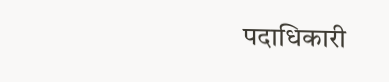पदाधिकारी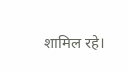शामिल रहे।